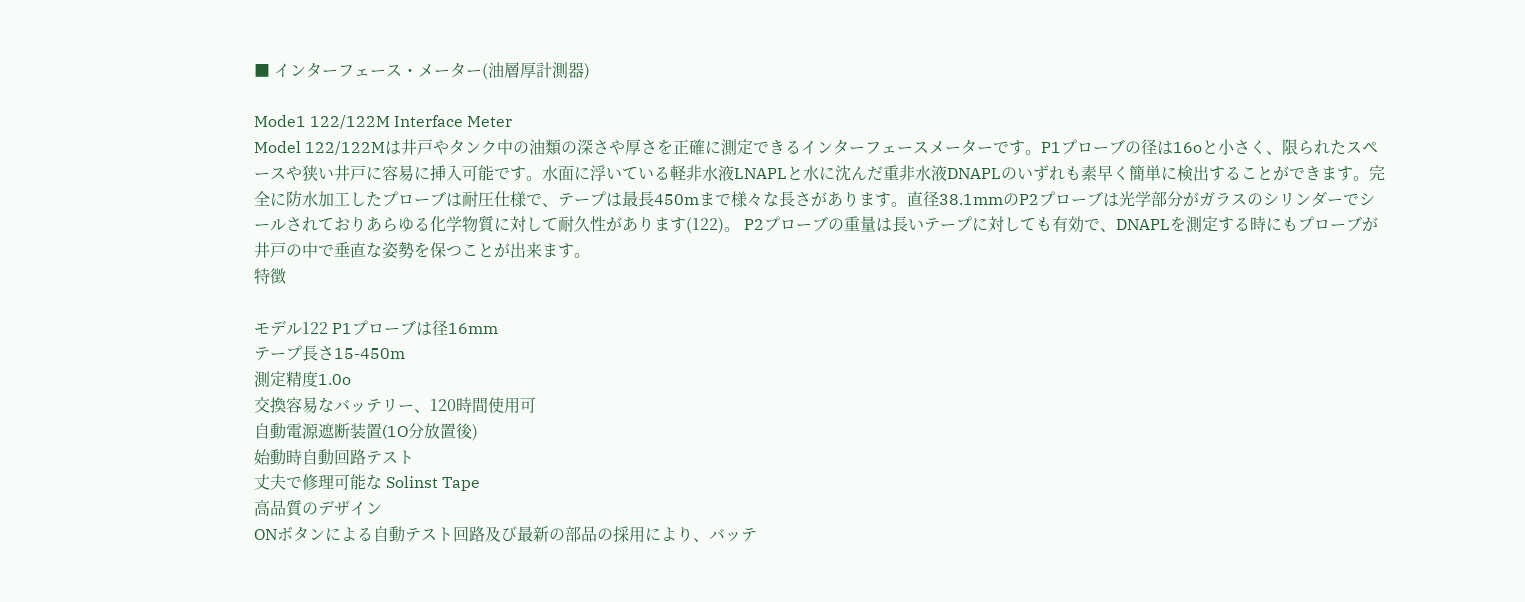■ インターフェース・メーター(油層厚計測器)

Mode1 122/122M Interface Meter
Model 122/122Mは井戸やタンク中の油類の深さや厚さを正確に測定できるインターフェースメーターです。P1プローブの径は16oと小さく、限られたスペースや狭い井戸に容易に挿入可能です。水面に浮いている軽非水液LNAPLと水に沈んだ重非水液DNAPLのいずれも素早く簡単に検出することができます。完全に防水加工したプローブは耐圧仕様で、テープは最長450mまで様々な長さがあります。直径38.1mmのP2プローブは光学部分がガラスのシリンダーでシールされておりあらゆる化学物質に対して耐久性があります(122)。 P2プローブの重量は長いテープに対しても有効で、DNAPLを測定する時にもプローブが井戸の中で垂直な姿勢を保つことが出来ます。
特徴

モデル122 P1プローブは径16mm
テープ長さ15-450m
測定精度1.0o
交換容易なバッテリー、120時間使用可
自動電源遮断装置(1O分放置後)
始動時自動回路テスト
丈夫で修理可能な Solinst Tape
高品質のデザイン
ONボタンによる自動テスト回路及び最新の部品の採用により、バッテ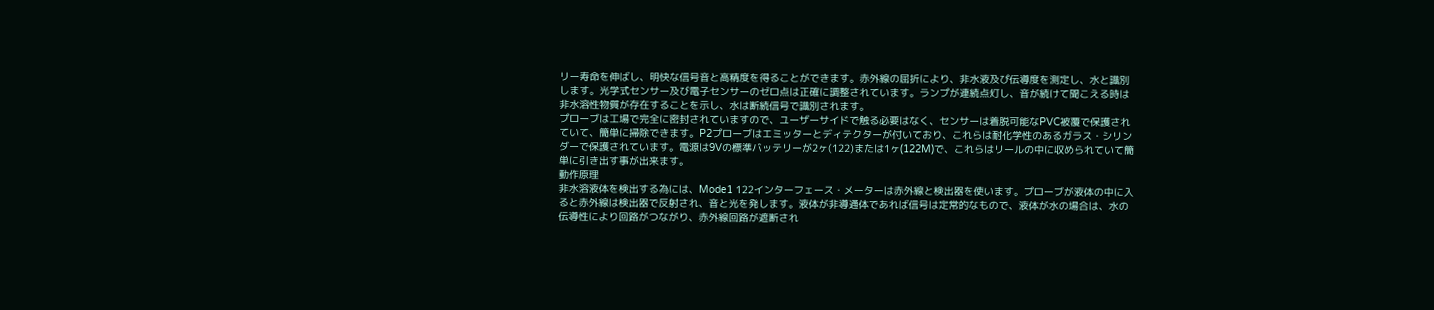リー寿命を伸ばし、明快な信号音と高精度を得ることができます。赤外線の屈折により、非水液及ぴ伝導度を測定し、水と識別します。光学式センサー及び電子センサーのゼロ点は正確に調整されています。ランプが連続点灯し、音が続けて聞こえる時は非水溶性物質が存在することを示し、水は断続信号で識別されます。
プローブは工場で完全に密封されていますので、ユーザーサイドで触る必要はなく、センサーは着脱可能なPVC被覆で保護されていて、簡単に掃除できます。P2プローブはエミッターとディテクターが付いており、これらは耐化学性のあるガラス・シリンダーで保護されています。電源は9Vの標準バッテリーが2ヶ(122)または1ヶ(122M)で、これらはリールの中に収められていて簡単に引き出す事が出来ます。
動作原理
非水溶液体を検出する為には、Mode1 122インターフェース・メーターは赤外線と検出器を使います。プローブが液体の中に入ると赤外線は検出器で反射され、音と光を発します。液体が非導通体であれば信号は定常的なもので、液体が水の場合は、水の伝導性により回路がつながり、赤外線回路が遮断され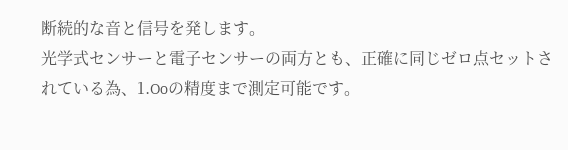断続的な音と信号を発します。
光学式センサーと電子センサーの両方とも、正確に同じゼロ点セットされている為、1.Ooの精度まで測定可能です。